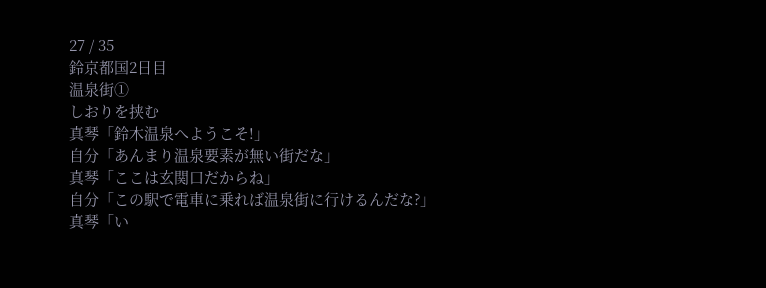27 / 35
鈴京都国2日目
温泉街①
しおりを挟む
真琴「鈴木温泉へようこそ!」
自分「あんまり温泉要素が無い街だな」
真琴「ここは玄関口だからね」
自分「この駅で電車に乗れば温泉街に行けるんだな?」
真琴「い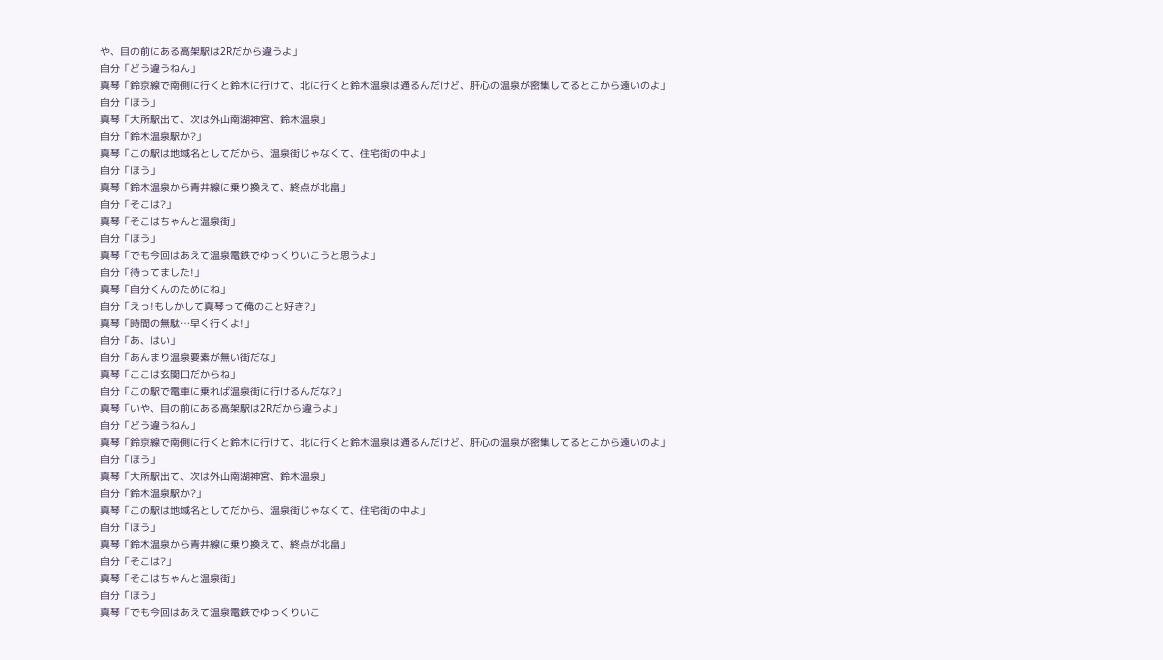や、目の前にある高架駅は2Rだから違うよ」
自分「どう違うねん」
真琴「鈴京線で南側に行くと鈴木に行けて、北に行くと鈴木温泉は通るんだけど、肝心の温泉が密集してるとこから遠いのよ」
自分「ほう」
真琴「大所駅出て、次は外山南湖神宮、鈴木温泉」
自分「鈴木温泉駅か?」
真琴「この駅は地域名としてだから、温泉街じゃなくて、住宅街の中よ」
自分「ほう」
真琴「鈴木温泉から青井線に乗り換えて、終点が北畠」
自分「そこは?」
真琴「そこはちゃんと温泉街」
自分「ほう」
真琴「でも今回はあえて温泉電鉄でゆっくりいこうと思うよ」
自分「待ってました!」
真琴「自分くんのためにね」
自分「えっ!もしかして真琴って俺のこと好き?」
真琴「時間の無駄…早く行くよ!」
自分「あ、はい」
自分「あんまり温泉要素が無い街だな」
真琴「ここは玄関口だからね」
自分「この駅で電車に乗れば温泉街に行けるんだな?」
真琴「いや、目の前にある高架駅は2Rだから違うよ」
自分「どう違うねん」
真琴「鈴京線で南側に行くと鈴木に行けて、北に行くと鈴木温泉は通るんだけど、肝心の温泉が密集してるとこから遠いのよ」
自分「ほう」
真琴「大所駅出て、次は外山南湖神宮、鈴木温泉」
自分「鈴木温泉駅か?」
真琴「この駅は地域名としてだから、温泉街じゃなくて、住宅街の中よ」
自分「ほう」
真琴「鈴木温泉から青井線に乗り換えて、終点が北畠」
自分「そこは?」
真琴「そこはちゃんと温泉街」
自分「ほう」
真琴「でも今回はあえて温泉電鉄でゆっくりいこ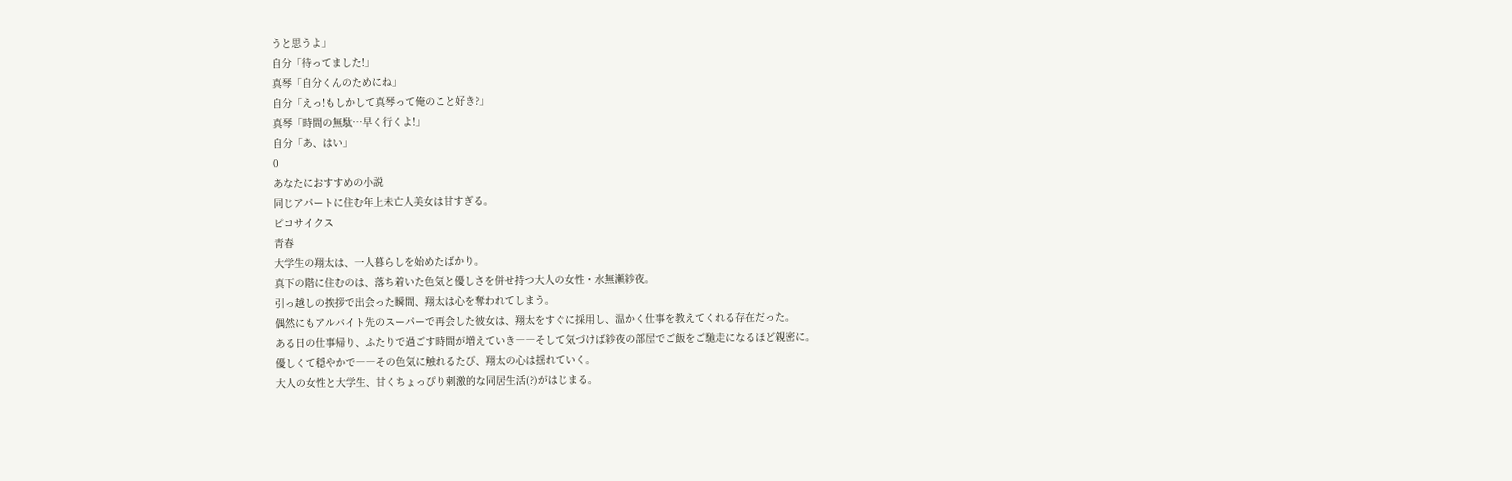うと思うよ」
自分「待ってました!」
真琴「自分くんのためにね」
自分「えっ!もしかして真琴って俺のこと好き?」
真琴「時間の無駄…早く行くよ!」
自分「あ、はい」
0
あなたにおすすめの小説
同じアパートに住む年上未亡人美女は甘すぎる。
ピコサイクス
青春
大学生の翔太は、一人暮らしを始めたばかり。
真下の階に住むのは、落ち着いた色気と優しさを併せ持つ大人の女性・水無瀬紗夜。
引っ越しの挨拶で出会った瞬間、翔太は心を奪われてしまう。
偶然にもアルバイト先のスーパーで再会した彼女は、翔太をすぐに採用し、温かく仕事を教えてくれる存在だった。
ある日の仕事帰り、ふたりで過ごす時間が増えていき――そして気づけば紗夜の部屋でご飯をご馳走になるほど親密に。
優しくて穏やかで――その色気に触れるたび、翔太の心は揺れていく。
大人の女性と大学生、甘くちょっぴり刺激的な同居生活(?)がはじまる。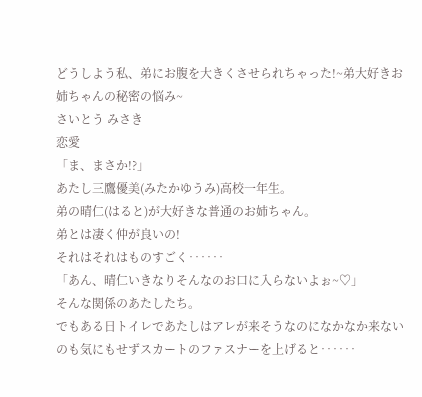どうしよう私、弟にお腹を大きくさせられちゃった!~弟大好きお姉ちゃんの秘密の悩み~
さいとう みさき
恋愛
「ま、まさか!?」
あたし三鷹優美(みたかゆうみ)高校一年生。
弟の晴仁(はると)が大好きな普通のお姉ちゃん。
弟とは凄く仲が良いの!
それはそれはものすごく‥‥‥
「あん、晴仁いきなりそんなのお口に入らないよぉ~♡」
そんな関係のあたしたち。
でもある日トイレであたしはアレが来そうなのになかなか来ないのも気にもせずスカートのファスナーを上げると‥‥‥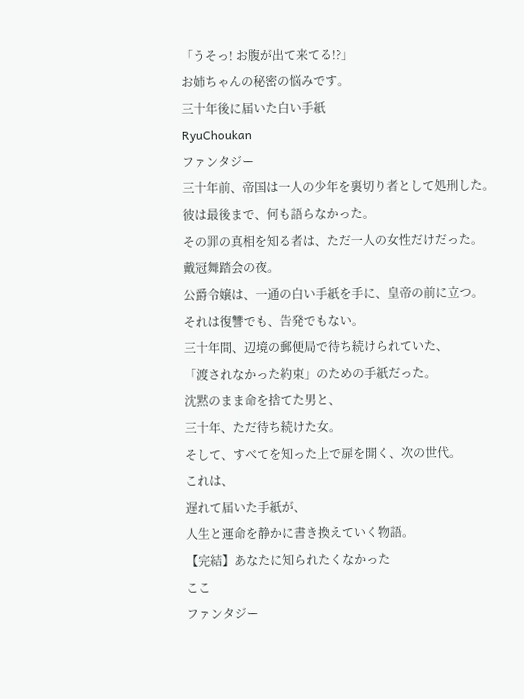「うそっ! お腹が出て来てる!?」
お姉ちゃんの秘密の悩みです。
三十年後に届いた白い手紙
RyuChoukan
ファンタジー
三十年前、帝国は一人の少年を裏切り者として処刑した。
彼は最後まで、何も語らなかった。
その罪の真相を知る者は、ただ一人の女性だけだった。
戴冠舞踏会の夜。
公爵令嬢は、一通の白い手紙を手に、皇帝の前に立つ。
それは復讐でも、告発でもない。
三十年間、辺境の郵便局で待ち続けられていた、
「渡されなかった約束」のための手紙だった。
沈黙のまま命を捨てた男と、
三十年、ただ待ち続けた女。
そして、すべてを知った上で扉を開く、次の世代。
これは、
遅れて届いた手紙が、
人生と運命を静かに書き換えていく物語。
【完結】あなたに知られたくなかった
ここ
ファンタジー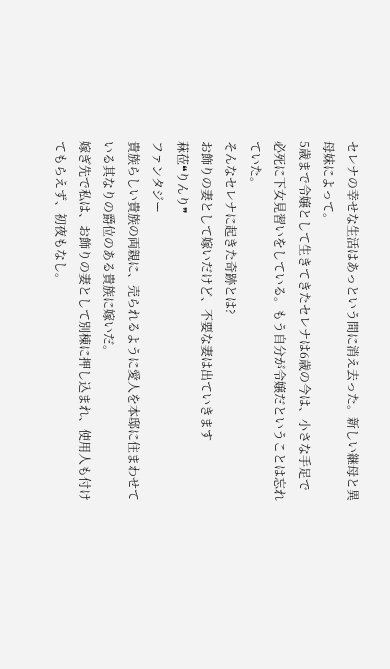セレナの幸せな生活はあっという間に消え去った。新しい継母と異母妹によって。
5歳まで令嬢として生きてきたセレナは6歳の今は、小さな手足で必死に下女見習いをしている。もう自分が令嬢だということは忘れていた。
そんなセレナに起きた奇跡とは?
お飾りの妻として嫁いだけど、不要な妻は出ていきます
菻莅❝りんり❞
ファンタジー
貴族らしい貴族の両親に、売られるように愛人を本邸に住まわせている其なりの爵位のある貴族に嫁いだ。
嫁ぎ先で私は、お飾りの妻として別棟に押し込まれ、使用人も付けてもらえず、初夜もなし。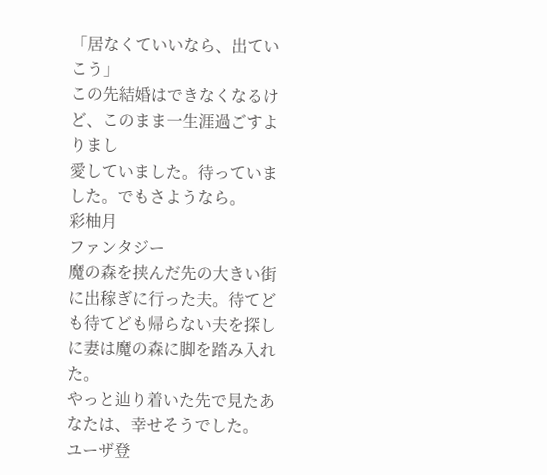「居なくていいなら、出ていこう」
この先結婚はできなくなるけど、このまま一生涯過ごすよりまし
愛していました。待っていました。でもさようなら。
彩柚月
ファンタジー
魔の森を挟んだ先の大きい街に出稼ぎに行った夫。待てども待てども帰らない夫を探しに妻は魔の森に脚を踏み入れた。
やっと辿り着いた先で見たあなたは、幸せそうでした。
ユーザ登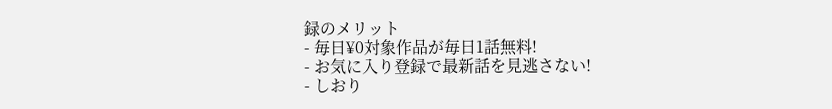録のメリット
- 毎日¥0対象作品が毎日1話無料!
- お気に入り登録で最新話を見逃さない!
- しおり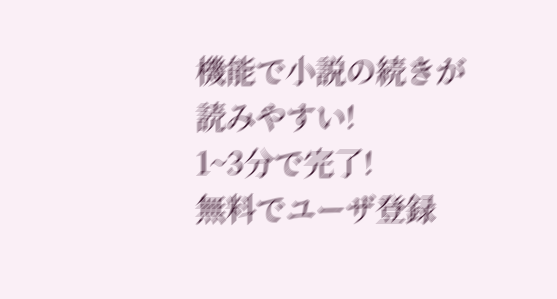機能で小説の続きが読みやすい!
1~3分で完了!
無料でユーザ登録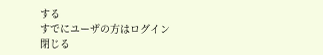する
すでにユーザの方はログイン
閉じる